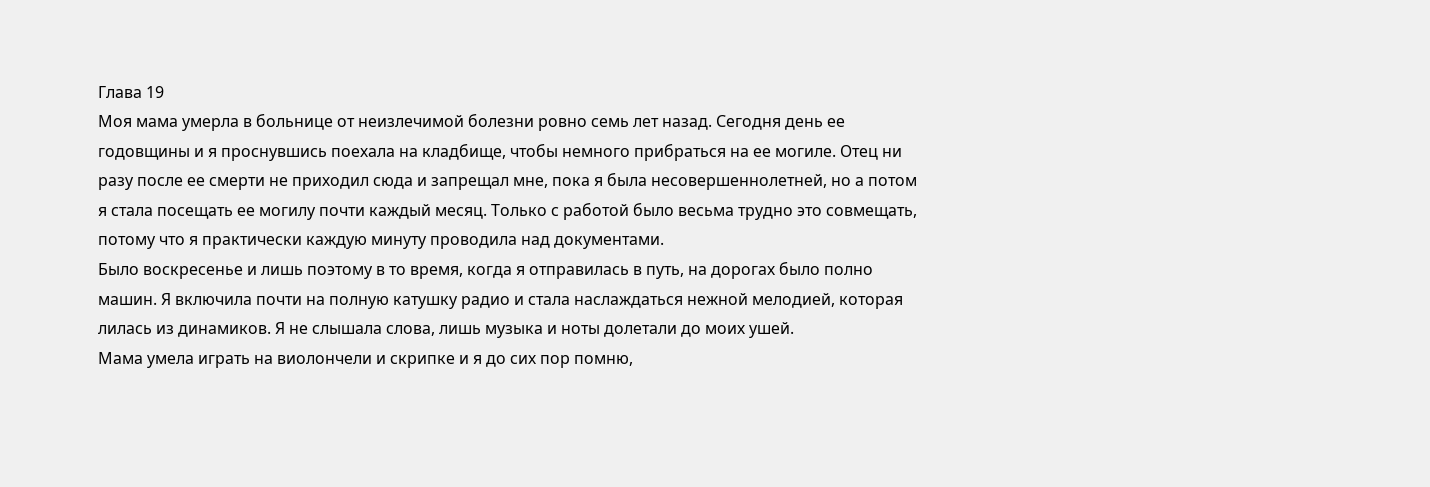Глава 19
Моя мама умерла в больнице от неизлечимой болезни ровно семь лет назад. Сегодня день ее годовщины и я проснувшись поехала на кладбище, чтобы немного прибраться на ее могиле. Отец ни разу после ее смерти не приходил сюда и запрещал мне, пока я была несовершеннолетней, но а потом я стала посещать ее могилу почти каждый месяц. Только с работой было весьма трудно это совмещать, потому что я практически каждую минуту проводила над документами.
Было воскресенье и лишь поэтому в то время, когда я отправилась в путь, на дорогах было полно машин. Я включила почти на полную катушку радио и стала наслаждаться нежной мелодией, которая лилась из динамиков. Я не слышала слова, лишь музыка и ноты долетали до моих ушей.
Мама умела играть на виолончели и скрипке и я до сих пор помню,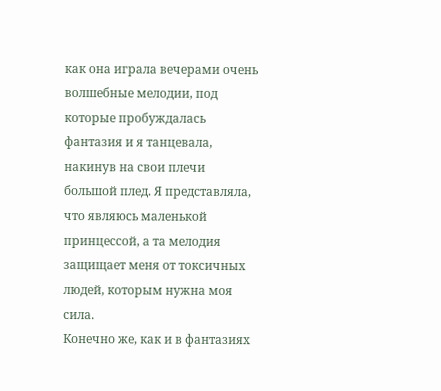как она играла вечерами очень волшебные мелодии, под которые пробуждалась фантазия и я танцевала, накинув на свои плечи большой плед. Я представляла, что являюсь маленькой принцессой, а та мелодия защищает меня от токсичных людей, которым нужна моя сила.
Конечно же, как и в фантазиях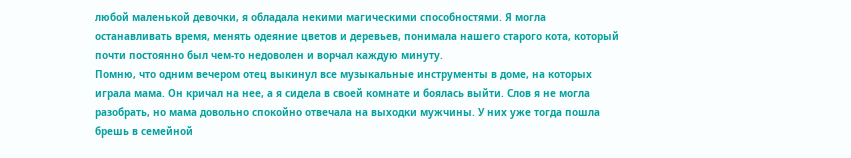любой маленькой девочки, я обладала некими магическими способностями. Я могла останавливать время, менять одеяние цветов и деревьев, понимала нашего старого кота, который почти постоянно был чем-то недоволен и ворчал каждую минуту.
Помню, что одним вечером отец выкинул все музыкальные инструменты в доме, на которых играла мама. Он кричал на нее, а я сидела в своей комнате и боялась выйти. Слов я не могла разобрать, но мама довольно спокойно отвечала на выходки мужчины. У них уже тогда пошла брешь в семейной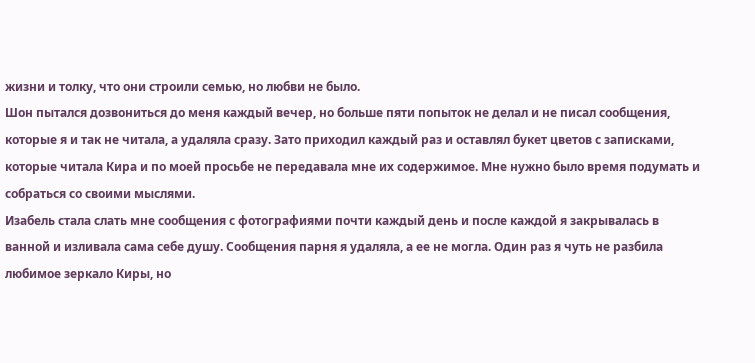жизни и толку, что они строили семью, но любви не было.
Шон пытался дозвониться до меня каждый вечер, но больше пяти попыток не делал и не писал сообщения, которые я и так не читала, а удаляла сразу. Зато приходил каждый раз и оставлял букет цветов с записками, которые читала Кира и по моей просьбе не передавала мне их содержимое. Мне нужно было время подумать и собраться со своими мыслями.
Изабель стала слать мне сообщения с фотографиями почти каждый день и после каждой я закрывалась в ванной и изливала сама себе душу. Сообщения парня я удаляла, а ее не могла. Один раз я чуть не разбила любимое зеркало Киры, но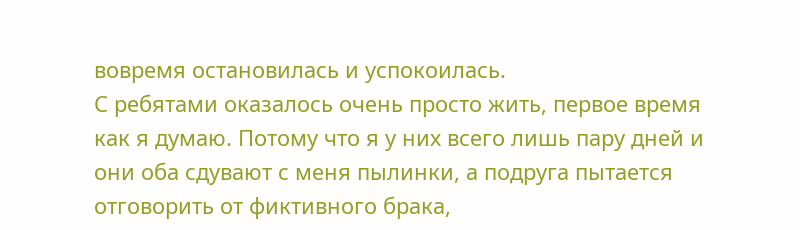вовремя остановилась и успокоилась.
С ребятами оказалось очень просто жить, первое время как я думаю. Потому что я у них всего лишь пару дней и они оба сдувают с меня пылинки, а подруга пытается отговорить от фиктивного брака,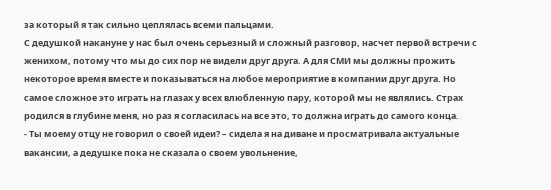за который я так сильно цеплялась всеми пальцами.
С дедушкой накануне у нас был очень серьезный и сложный разговор, насчет первой встречи с женихом, потому что мы до сих пор не видели друг друга. А для СМИ мы должны прожить некоторое время вместе и показываться на любое мероприятие в компании друг друга. Но самое сложное это играть на глазах у всех влюбленную пару, которой мы не являлись. Страх родился в глубине меня, но раз я согласилась на все это, то должна играть до самого конца.
- Ты моему отцу не говорил о своей идеи? – сидела я на диване и просматривала актуальные вакансии, а дедушке пока не сказала о своем увольнение,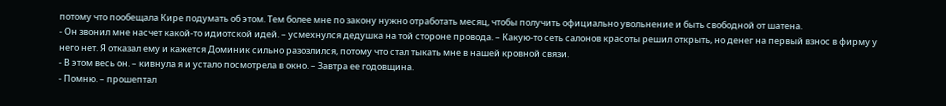потому что пообещала Кире подумать об этом. Тем более мне по закону нужно отработать месяц, чтобы получить официально увольнение и быть свободной от шатена.
- Он звонил мне насчет какой-то идиотской идей. – усмехнулся дедушка на той стороне провода. – Какую-то сеть салонов красоты решил открыть, но денег на первый взнос в фирму у него нет. Я отказал ему и кажется Доминик сильно разозлился, потому что стал тыкать мне в нашей кровной связи.
- В этом весь он. – кивнула я и устало посмотрела в окно. – Завтра ее годовщина.
- Помню. – прошептал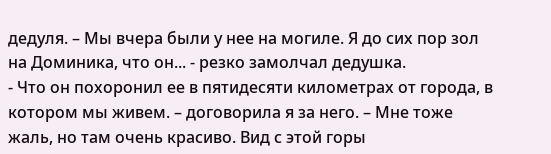дедуля. – Мы вчера были у нее на могиле. Я до сих пор зол на Доминика, что он... - резко замолчал дедушка.
- Что он похоронил ее в пятидесяти километрах от города, в котором мы живем. – договорила я за него. – Мне тоже жаль, но там очень красиво. Вид с этой горы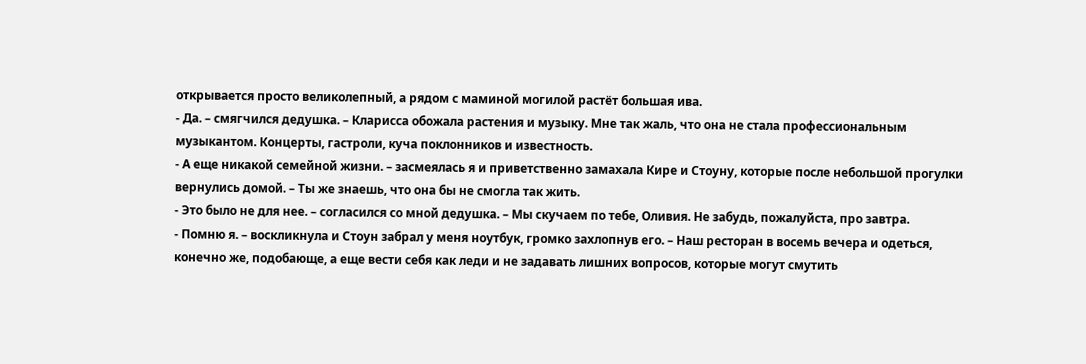открывается просто великолепный, а рядом с маминой могилой растёт большая ива.
- Да. – смягчился дедушка. – Кларисса обожала растения и музыку. Мне так жаль, что она не стала профессиональным музыкантом. Концерты, гастроли, куча поклонников и известность.
- А еще никакой семейной жизни. – засмеялась я и приветственно замахала Кире и Стоуну, которые после небольшой прогулки вернулись домой. – Ты же знаешь, что она бы не смогла так жить.
- Это было не для нее. – согласился со мной дедушка. – Мы скучаем по тебе, Оливия. Не забудь, пожалуйста, про завтра.
- Помню я. – воскликнула и Стоун забрал у меня ноутбук, громко захлопнув его. – Наш ресторан в восемь вечера и одеться, конечно же, подобающе, а еще вести себя как леди и не задавать лишних вопросов, которые могут смутить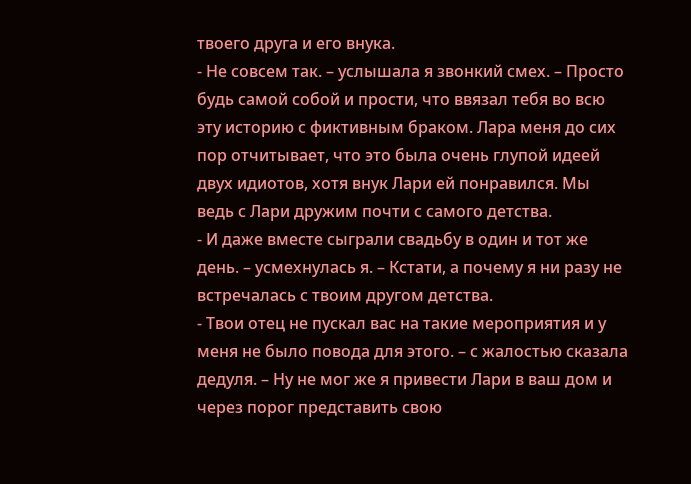твоего друга и его внука.
- Не совсем так. – услышала я звонкий смех. – Просто будь самой собой и прости, что ввязал тебя во всю эту историю с фиктивным браком. Лара меня до сих пор отчитывает, что это была очень глупой идеей двух идиотов, хотя внук Лари ей понравился. Мы ведь с Лари дружим почти с самого детства.
- И даже вместе сыграли свадьбу в один и тот же день. – усмехнулась я. – Кстати, а почему я ни разу не встречалась с твоим другом детства.
- Твои отец не пускал вас на такие мероприятия и у меня не было повода для этого. – с жалостью сказала дедуля. – Ну не мог же я привести Лари в ваш дом и через порог представить свою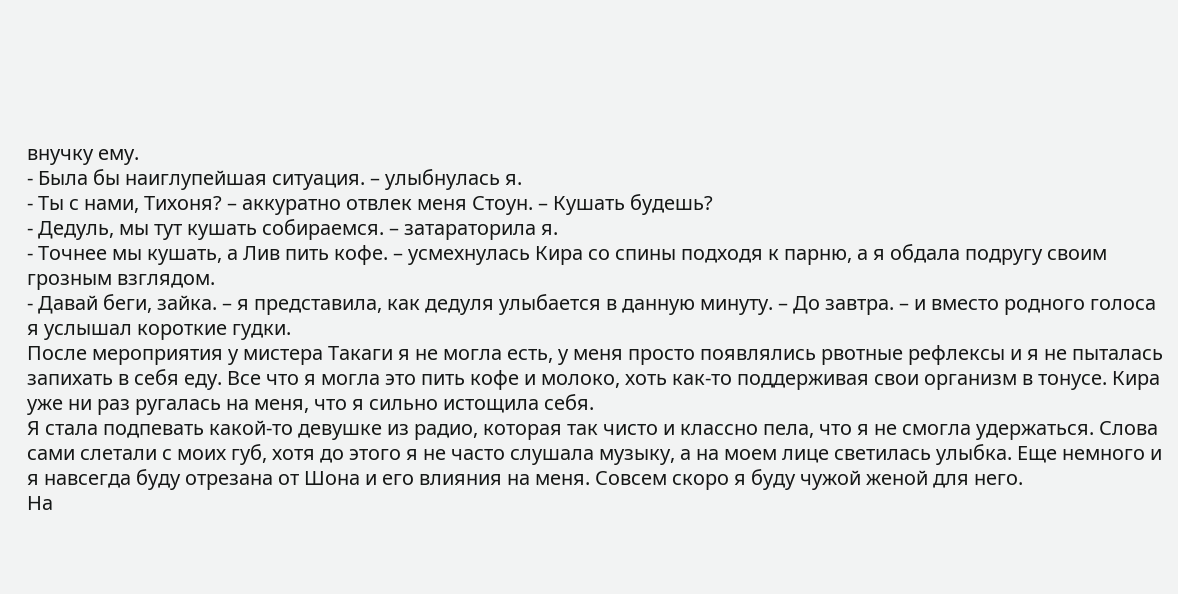внучку ему.
- Была бы наиглупейшая ситуация. – улыбнулась я.
- Ты с нами, Тихоня? – аккуратно отвлек меня Стоун. – Кушать будешь?
- Дедуль, мы тут кушать собираемся. – затараторила я.
- Точнее мы кушать, а Лив пить кофе. – усмехнулась Кира со спины подходя к парню, а я обдала подругу своим грозным взглядом.
- Давай беги, зайка. – я представила, как дедуля улыбается в данную минуту. – До завтра. – и вместо родного голоса я услышал короткие гудки.
После мероприятия у мистера Такаги я не могла есть, у меня просто появлялись рвотные рефлексы и я не пыталась запихать в себя еду. Все что я могла это пить кофе и молоко, хоть как-то поддерживая свои организм в тонусе. Кира уже ни раз ругалась на меня, что я сильно истощила себя.
Я стала подпевать какой-то девушке из радио, которая так чисто и классно пела, что я не смогла удержаться. Слова сами слетали с моих губ, хотя до этого я не часто слушала музыку, а на моем лице светилась улыбка. Еще немного и я навсегда буду отрезана от Шона и его влияния на меня. Совсем скоро я буду чужой женой для него.
На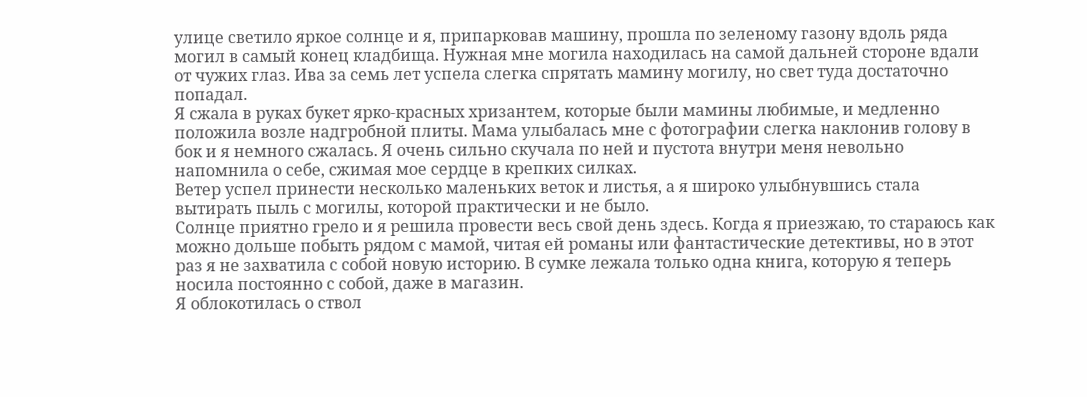улице светило яркое солнце и я, припарковав машину, прошла по зеленому газону вдоль ряда могил в самый конец кладбища. Нужная мне могила находилась на самой дальней стороне вдали от чужих глаз. Ива за семь лет успела слегка спрятать мамину могилу, но свет туда достаточно попадал.
Я сжала в руках букет ярко-красных хризантем, которые были мамины любимые, и медленно положила возле надгробной плиты. Мама улыбалась мне с фотографии слегка наклонив голову в бок и я немного сжалась. Я очень сильно скучала по ней и пустота внутри меня невольно напомнила о себе, сжимая мое сердце в крепких силках.
Ветер успел принести несколько маленьких веток и листья, а я широко улыбнувшись стала вытирать пыль с могилы, которой практически и не было.
Солнце приятно грело и я решила провести весь свой день здесь. Когда я приезжаю, то стараюсь как можно дольше побыть рядом с мамой, читая ей романы или фантастические детективы, но в этот раз я не захватила с собой новую историю. В сумке лежала только одна книга, которую я теперь носила постоянно с собой, даже в магазин.
Я облокотилась о ствол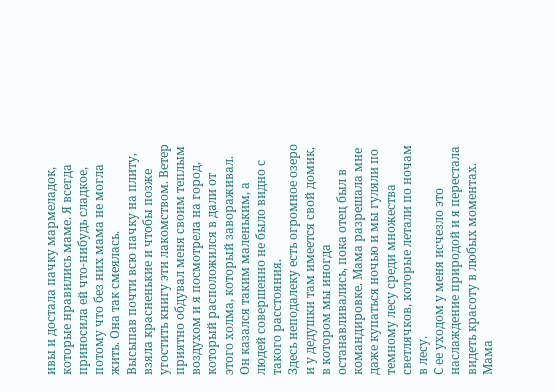ивы и достала пачку мармеладок, которые нравились маме. Я всегда приносила ей что-нибудь сладкое, потому что без них мама не могла жить. Она так смеялась.
Высыпав почти всю пачку на плиту, взяла красненькие и чтобы позже угостить книгу эти лакомством. Ветер приятно обдувал меня своим теплым воздухом и я посмотрела на город, который расположился в дали от этого холма, который завораживал. Он казался таким маленьким, а людей совершенно не было видно с такого расстояния.
Здесь неподалеку есть огромное озеро и у дедушки там имеется свой домик, в котором мы иногда останавливались, пока отец был в командировке. Мама разрешала мне даже купаться ночью и мы гуляли по темному лесу среди множества светлячков, которые летали по ночам в лесу.
С ее уходом у меня исчезло это наслаждение природой и я перестала видеть красоту в любых моментах. Мама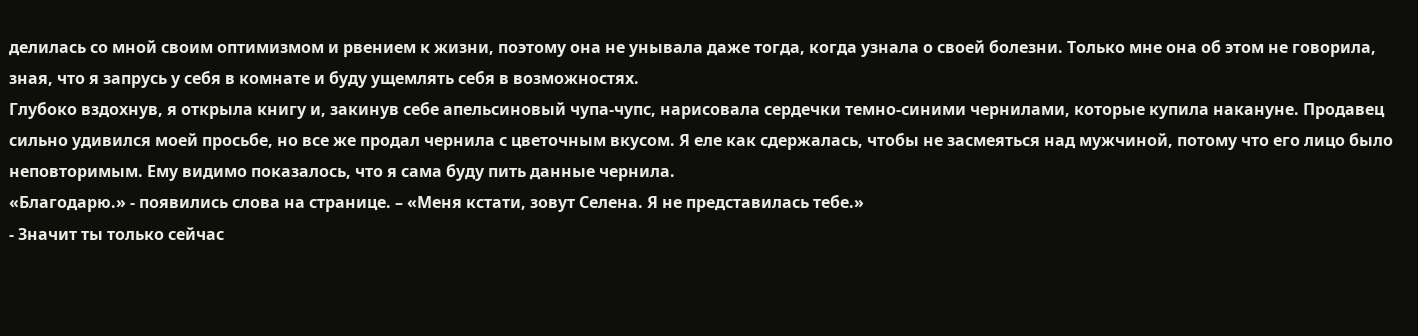делилась со мной своим оптимизмом и рвением к жизни, поэтому она не унывала даже тогда, когда узнала о своей болезни. Только мне она об этом не говорила, зная, что я запрусь у себя в комнате и буду ущемлять себя в возможностях.
Глубоко вздохнув, я открыла книгу и, закинув себе апельсиновый чупа-чупс, нарисовала сердечки темно-синими чернилами, которые купила накануне. Продавец сильно удивился моей просьбе, но все же продал чернила с цветочным вкусом. Я еле как сдержалась, чтобы не засмеяться над мужчиной, потому что его лицо было неповторимым. Ему видимо показалось, что я сама буду пить данные чернила.
«Благодарю.» - появились слова на странице. – «Меня кстати, зовут Селена. Я не представилась тебе.»
- Значит ты только сейчас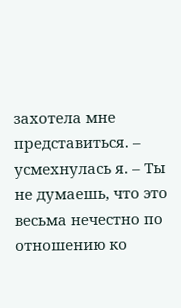захотела мне представиться. – усмехнулась я. – Ты не думаешь, что это весьма нечестно по отношению ко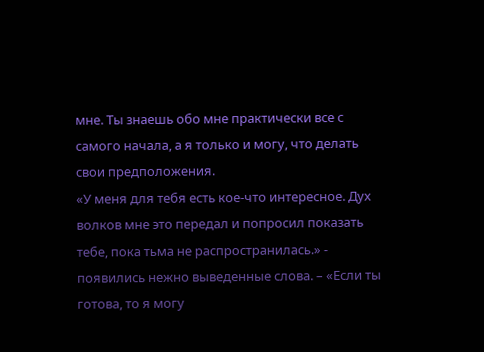мне. Ты знаешь обо мне практически все с самого начала, а я только и могу, что делать свои предположения.
«У меня для тебя есть кое-что интересное. Дух волков мне это передал и попросил показать тебе, пока тьма не распространилась.» - появились нежно выведенные слова. – «Если ты готова, то я могу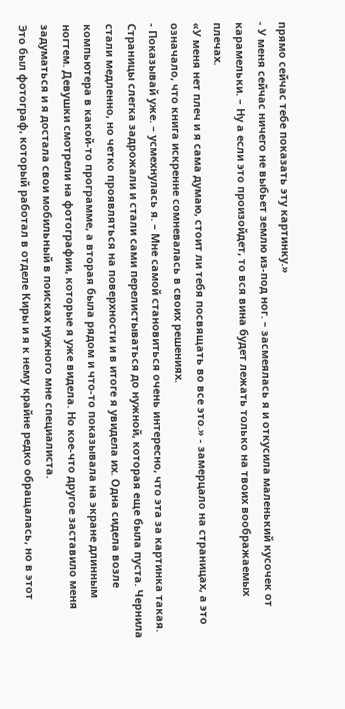прямо сейчас тебе показать эту картинку.»
- У меня сейчас ничего не выбьет землю из-под ног. – засмеялась я и откусила маленький кусочек от карамельки. – Ну а если это произойдет, то вся вина будет лежать только на твоих воображаемых плечах.
«У меня нет плеч и я сама думаю, стоит ли тебя посвящать во все это.» - замерцало на страницах, а это означало, что книга искренне сомневалась в своих решениях.
- Показывай уже. – усмехнулась я. – Мне самой становиться очень интересно, что эта за картинка такая.
Страницы слегка задрожали и стали сами перелистываться до нужной, которая еще была пуста. Чернила стали медленно, но четко проявляться на поверхности и в итоге я увидела их. Одна сидела возле компьютера в какой-то программе, а вторая была рядом и что-то показывала на экране длинным ногтем. Девушки смотрели на фотографии, которые я уже видела. Но кое-что другое заставило меня задуматься и я достала свои мобильный в поисках нужного мне специалиста.
Это был фотограф, который работал в отделе Киры и я к нему крайне редко обращалась, но в этот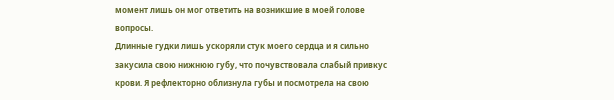момент лишь он мог ответить на возникшие в моей голове вопросы.
Длинные гудки лишь ускоряли стук моего сердца и я сильно закусила свою нижнюю губу, что почувствовала слабый привкус крови. Я рефлекторно облизнула губы и посмотрела на свою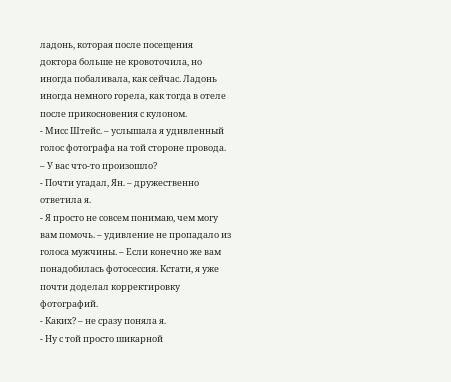ладонь, которая после посещения доктора больше не кровоточила, но иногда побаливала, как сейчас. Ладонь иногда немного горела, как тогда в отеле после прикосновения с кулоном.
- Мисс Штейс. – услышала я удивленный голос фотографа на той стороне провода. – У вас что-то произошло?
- Почти угадал, Ян. – дружественно ответила я.
- Я просто не совсем понимаю, чем могу вам помочь. – удивление не пропадало из голоса мужчины. – Если конечно же вам понадобилась фотосессия. Кстати, я уже почти доделал корректировку фотографий.
- Каких? – не сразу поняла я.
- Ну с той просто шикарной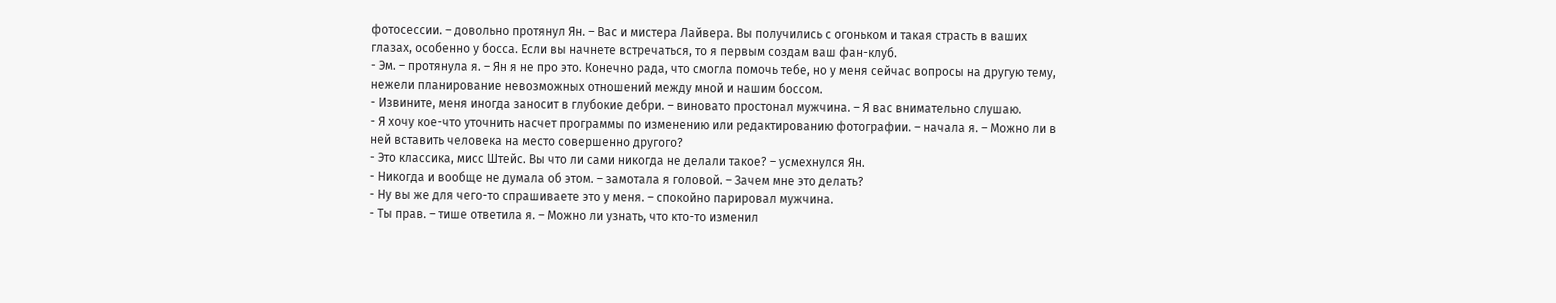фотосессии. – довольно протянул Ян. – Вас и мистера Лайвера. Вы получились с огоньком и такая страсть в ваших глазах, особенно у босса. Если вы начнете встречаться, то я первым создам ваш фан-клуб.
- Эм. – протянула я. – Ян я не про это. Конечно рада, что смогла помочь тебе, но у меня сейчас вопросы на другую тему, нежели планирование невозможных отношений между мной и нашим боссом.
- Извините, меня иногда заносит в глубокие дебри. – виновато простонал мужчина. – Я вас внимательно слушаю.
- Я хочу кое-что уточнить насчет программы по изменению или редактированию фотографии. – начала я. – Можно ли в ней вставить человека на место совершенно другого?
- Это классика, мисс Штейс. Вы что ли сами никогда не делали такое? – усмехнулся Ян.
- Никогда и вообще не думала об этом. – замотала я головой. – Зачем мне это делать?
- Ну вы же для чего-то спрашиваете это у меня. – спокойно парировал мужчина.
- Ты прав. – тише ответила я. – Можно ли узнать, что кто-то изменил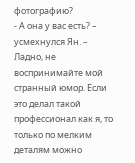фотографию?
- А она у вас есть? – усмехнулся Ян. – Ладно, не воспринимайте мой странный юмор. Если это делал такой профессионал как я, то только по мелким деталям можно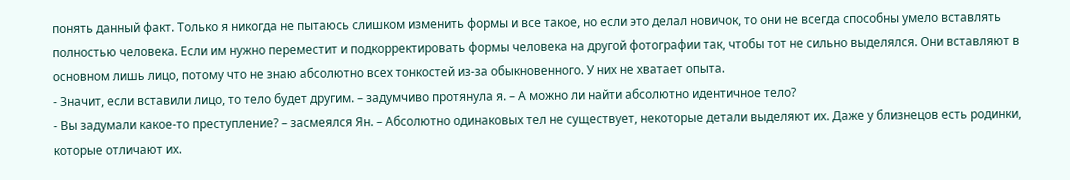понять данный факт. Только я никогда не пытаюсь слишком изменить формы и все такое, но если это делал новичок, то они не всегда способны умело вставлять полностью человека. Если им нужно переместит и подкорректировать формы человека на другой фотографии так, чтобы тот не сильно выделялся. Они вставляют в основном лишь лицо, потому что не знаю абсолютно всех тонкостей из-за обыкновенного. У них не хватает опыта.
- Значит, если вставили лицо, то тело будет другим. – задумчиво протянула я. – А можно ли найти абсолютно идентичное тело?
- Вы задумали какое-то преступление? – засмеялся Ян. – Абсолютно одинаковых тел не существует, некоторые детали выделяют их. Даже у близнецов есть родинки, которые отличают их.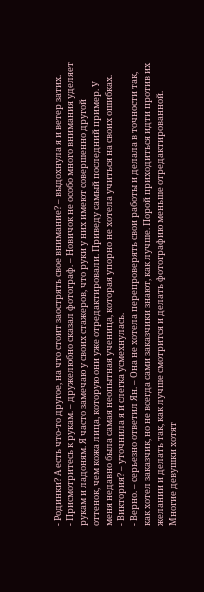- Родинки? А есть что-то другое, на что стоит заострять свое внимание? – выдохнула я и ветер затих.
- Присмотритесь к рукам. – дружелюбно сказал фотограф. – Новичок не особо много внимания уделяет рукам и ладоням. Я часто замечаю у своих стажеров, что руки у них имеют совершенно другой оттенок, чем кожа лица, которую они уже отредактировали. Приведу самый последний пример. У меня недавно была самая неопытная ученица, которая упорно не хотела учиться на своих ошибках.
- Виктория? – уточнила я и слегка усмехнулась.
- Верно. – серьезно ответил Ян. – Она не хотела перепроверять свои работы и делала в точности так, как хотел заказчик, но не всегда сами заказчики знают, как лучше. Порой приходиться идти против их желании и делать так, как лучше смотрится и делать фотографию меньше отредактированной. Многие девушки хотят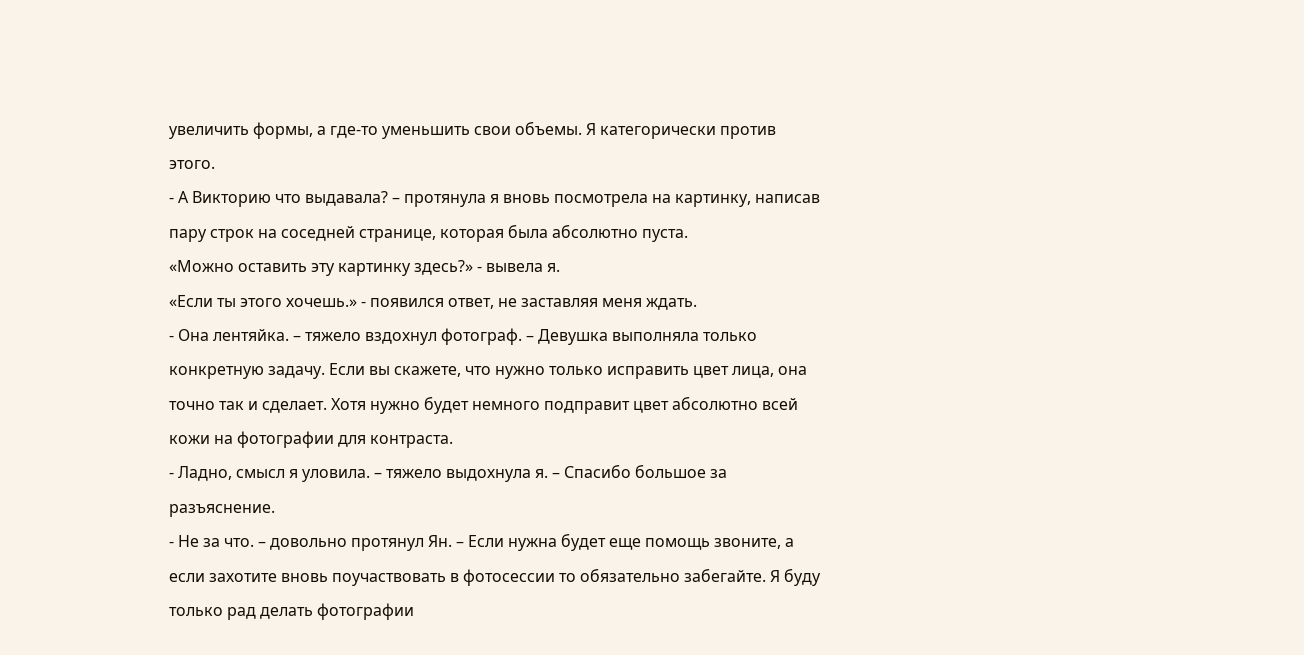увеличить формы, а где-то уменьшить свои объемы. Я категорически против этого.
- А Викторию что выдавала? – протянула я вновь посмотрела на картинку, написав пару строк на соседней странице, которая была абсолютно пуста.
«Можно оставить эту картинку здесь?» - вывела я.
«Если ты этого хочешь.» - появился ответ, не заставляя меня ждать.
- Она лентяйка. – тяжело вздохнул фотограф. – Девушка выполняла только конкретную задачу. Если вы скажете, что нужно только исправить цвет лица, она точно так и сделает. Хотя нужно будет немного подправит цвет абсолютно всей кожи на фотографии для контраста.
- Ладно, смысл я уловила. – тяжело выдохнула я. – Спасибо большое за разъяснение.
- Не за что. – довольно протянул Ян. – Если нужна будет еще помощь звоните, а если захотите вновь поучаствовать в фотосессии то обязательно забегайте. Я буду только рад делать фотографии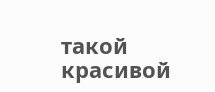такой красивой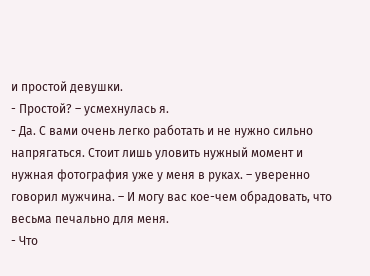и простой девушки.
- Простой? – усмехнулась я.
- Да. С вами очень легко работать и не нужно сильно напрягаться. Стоит лишь уловить нужный момент и нужная фотография уже у меня в руках. – уверенно говорил мужчина. – И могу вас кое-чем обрадовать, что весьма печально для меня.
- Что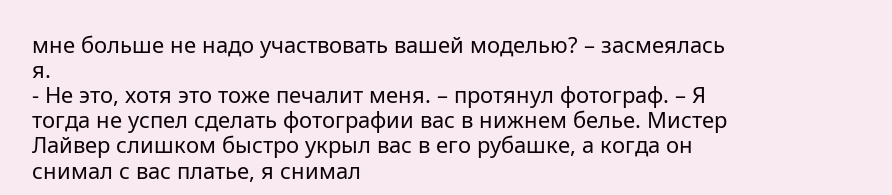мне больше не надо участвовать вашей моделью? – засмеялась я.
- Не это, хотя это тоже печалит меня. – протянул фотограф. – Я тогда не успел сделать фотографии вас в нижнем белье. Мистер Лайвер слишком быстро укрыл вас в его рубашке, а когда он снимал с вас платье, я снимал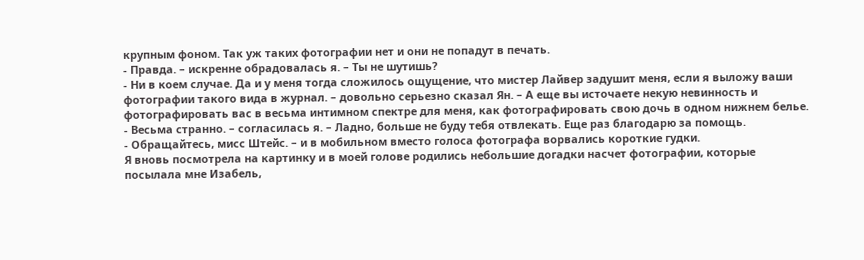крупным фоном. Так уж таких фотографии нет и они не попадут в печать.
- Правда. – искренне обрадовалась я. – Ты не шутишь?
- Ни в коем случае. Да и у меня тогда сложилось ощущение, что мистер Лайвер задушит меня, если я выложу ваши фотографии такого вида в журнал. – довольно серьезно сказал Ян. – А еще вы источаете некую невинность и фотографировать вас в весьма интимном спектре для меня, как фотографировать свою дочь в одном нижнем белье.
- Весьма странно. – согласилась я. – Ладно, больше не буду тебя отвлекать. Еще раз благодарю за помощь.
- Обращайтесь, мисс Штейс. – и в мобильном вместо голоса фотографа ворвались короткие гудки.
Я вновь посмотрела на картинку и в моей голове родились небольшие догадки насчет фотографии, которые посылала мне Изабель,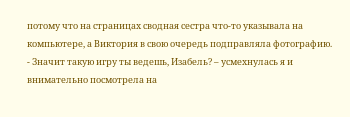потому что на страницах сводная сестра что-то указывала на компьютере, а Виктория в свою очередь подправляла фотографию.
- Значит такую игру ты ведешь, Изабель? – усмехнулась я и внимательно посмотрела на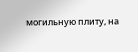могильную плиту, на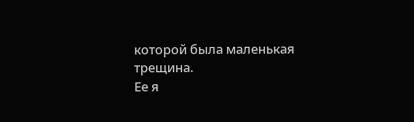которой была маленькая трещина.
Ее я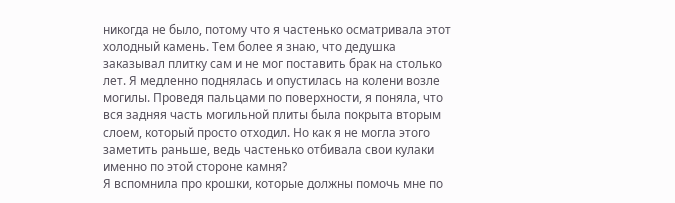никогда не было, потому что я частенько осматривала этот холодный камень. Тем более я знаю, что дедушка заказывал плитку сам и не мог поставить брак на столько лет. Я медленно поднялась и опустилась на колени возле могилы. Проведя пальцами по поверхности, я поняла, что вся задняя часть могильной плиты была покрыта вторым слоем, который просто отходил. Но как я не могла этого заметить раньше, ведь частенько отбивала свои кулаки именно по этой стороне камня?
Я вспомнила про крошки, которые должны помочь мне по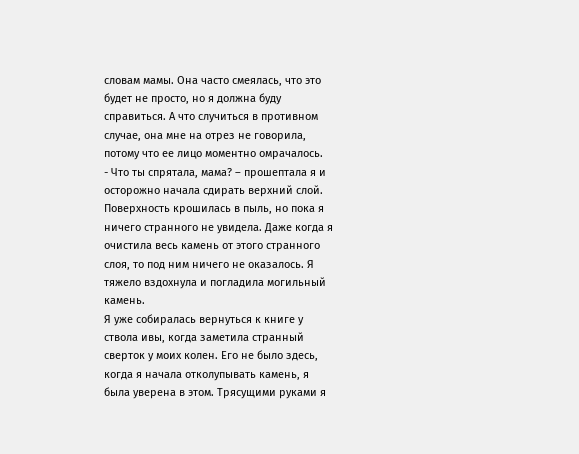словам мамы. Она часто смеялась, что это будет не просто, но я должна буду справиться. А что случиться в противном случае, она мне на отрез не говорила, потому что ее лицо моментно омрачалось.
- Что ты спрятала, мама? – прошептала я и осторожно начала сдирать верхний слой.
Поверхность крошилась в пыль, но пока я ничего странного не увидела. Даже когда я очистила весь камень от этого странного слоя, то под ним ничего не оказалось. Я тяжело вздохнула и погладила могильный камень.
Я уже собиралась вернуться к книге у ствола ивы, когда заметила странный сверток у моих колен. Его не было здесь, когда я начала отколупывать камень, я была уверена в этом. Трясущими руками я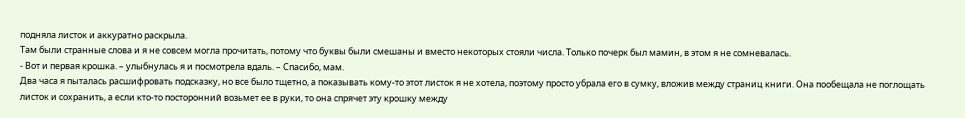подняла листок и аккуратно раскрыла.
Там были странные слова и я не совсем могла прочитать, потому что буквы были смешаны и вместо некоторых стояли числа. Только почерк был мамин, в этом я не сомневалась.
- Вот и первая крошка. – улыбнулась я и посмотрела вдаль. – Спасибо, мам.
Два часа я пыталась расшифровать подсказку, но все было тщетно, а показывать кому-то этот листок я не хотела, поэтому просто убрала его в сумку, вложив между страниц книги. Она пообещала не поглощать листок и сохранить, а если кто-то посторонний возьмет ее в руки, то она спрячет эту крошку между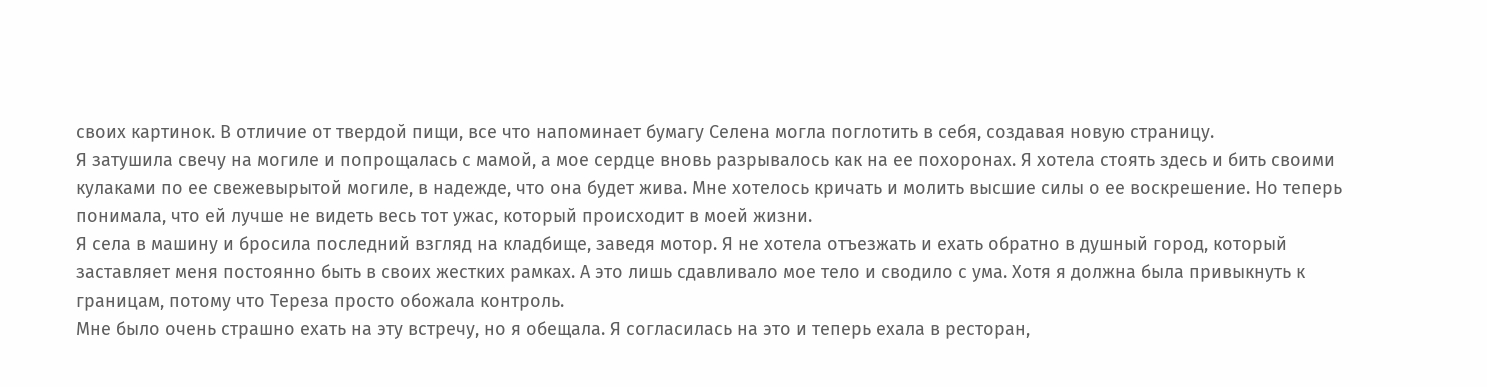своих картинок. В отличие от твердой пищи, все что напоминает бумагу Селена могла поглотить в себя, создавая новую страницу.
Я затушила свечу на могиле и попрощалась с мамой, а мое сердце вновь разрывалось как на ее похоронах. Я хотела стоять здесь и бить своими кулаками по ее свежевырытой могиле, в надежде, что она будет жива. Мне хотелось кричать и молить высшие силы о ее воскрешение. Но теперь понимала, что ей лучше не видеть весь тот ужас, который происходит в моей жизни.
Я села в машину и бросила последний взгляд на кладбище, заведя мотор. Я не хотела отъезжать и ехать обратно в душный город, который заставляет меня постоянно быть в своих жестких рамках. А это лишь сдавливало мое тело и сводило с ума. Хотя я должна была привыкнуть к границам, потому что Тереза просто обожала контроль.
Мне было очень страшно ехать на эту встречу, но я обещала. Я согласилась на это и теперь ехала в ресторан,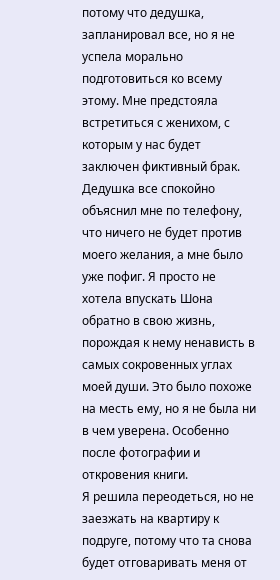потому что дедушка, запланировал все, но я не успела морально подготовиться ко всему этому. Мне предстояла встретиться с женихом, с которым у нас будет заключен фиктивный брак. Дедушка все спокойно объяснил мне по телефону, что ничего не будет против моего желания, а мне было уже пофиг. Я просто не хотела впускать Шона обратно в свою жизнь, порождая к нему ненависть в самых сокровенных углах моей души. Это было похоже на месть ему, но я не была ни в чем уверена. Особенно после фотографии и откровения книги.
Я решила переодеться, но не заезжать на квартиру к подруге, потому что та снова будет отговаривать меня от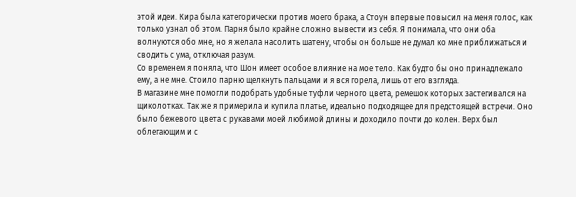этой идеи. Кира была категорически против моего брака, а Стоун впервые повысил на меня голос, как только узнал об этом. Парня было крайне сложно вывести из себя. Я понимала, что они оба волнуются обо мне, но я желала насолить шатену, чтобы он больше не думал ко мне приближаться и сводить с ума, отключая разум.
Со временем я поняла, что Шон имеет особое влияние на мое тело. Как будто бы оно принадлежало ему, а не мне. Стоило парню щелкнуть пальцами и я вся горела, лишь от его взгляда.
В магазине мне помогли подобрать удобные туфли черного цвета, ремешок которых застегивался на щиколотках. Так же я примерила и купила платье, идеально подходящее для предстоящей встречи. Оно было бежевого цвета с рукавами моей любимой длины и доходило почти до колен. Верх был облегающим и с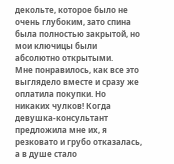декольте, которое было не очень глубоким, зато спина была полностью закрытой, но мои ключицы были абсолютно открытыми.
Мне понравилось, как все это выглядело вместе и сразу же оплатила покупки. Но никаких чулков! Когда девушка-консультант предложила мне их, я резковато и грубо отказалась, а в душе стало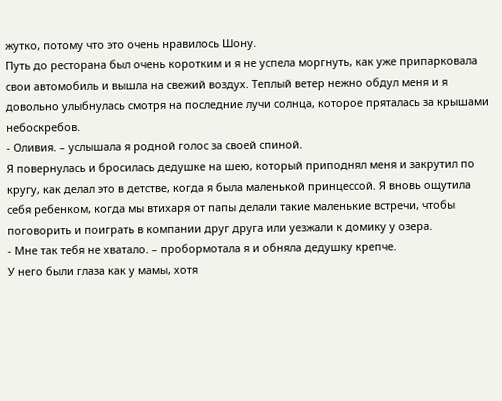жутко, потому что это очень нравилось Шону.
Путь до ресторана был очень коротким и я не успела моргнуть, как уже припарковала свои автомобиль и вышла на свежий воздух. Теплый ветер нежно обдул меня и я довольно улыбнулась смотря на последние лучи солнца, которое пряталась за крышами небоскребов.
- Оливия. – услышала я родной голос за своей спиной.
Я повернулась и бросилась дедушке на шею, который приподнял меня и закрутил по кругу, как делал это в детстве, когда я была маленькой принцессой. Я вновь ощутила себя ребенком, когда мы втихаря от папы делали такие маленькие встречи, чтобы поговорить и поиграть в компании друг друга или уезжали к домику у озера.
- Мне так тебя не хватало. – пробормотала я и обняла дедушку крепче.
У него были глаза как у мамы, хотя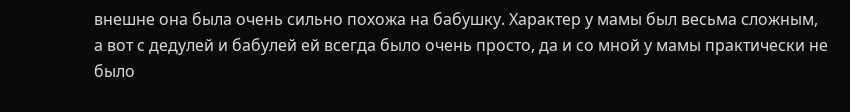внешне она была очень сильно похожа на бабушку. Характер у мамы был весьма сложным, а вот с дедулей и бабулей ей всегда было очень просто, да и со мной у мамы практически не было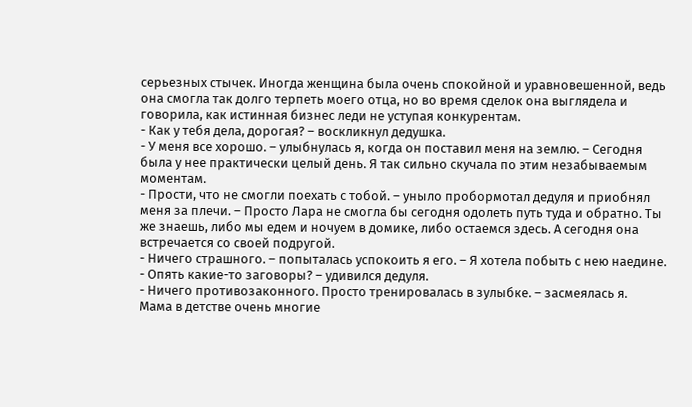серьезных стычек. Иногда женщина была очень спокойной и уравновешенной, ведь она смогла так долго терпеть моего отца, но во время сделок она выглядела и говорила, как истинная бизнес леди не уступая конкурентам.
- Как у тебя дела, дорогая? – воскликнул дедушка.
- У меня все хорошо. – улыбнулась я, когда он поставил меня на землю. – Сегодня была у нее практически целый день. Я так сильно скучала по этим незабываемым моментам.
- Прости, что не смогли поехать с тобой. – уныло пробормотал дедуля и приобнял меня за плечи. – Просто Лара не смогла бы сегодня одолеть путь туда и обратно. Ты же знаешь, либо мы едем и ночуем в домике, либо остаемся здесь. А сегодня она встречается со своей подругой.
- Ничего страшного. – попыталась успокоить я его. – Я хотела побыть с нею наедине.
- Опять какие-то заговоры? – удивился дедуля.
- Ничего противозаконного. Просто тренировалась в зулыбке. – засмеялась я.
Мама в детстве очень многие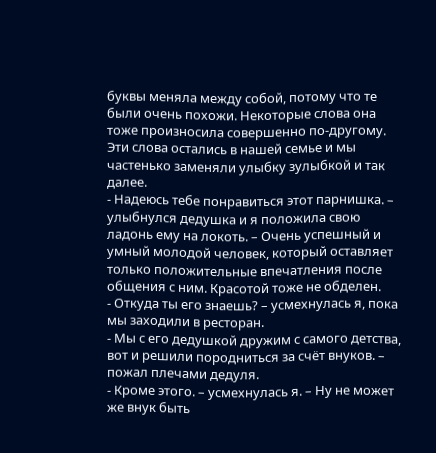буквы меняла между собой, потому что те были очень похожи. Некоторые слова она тоже произносила совершенно по-другому. Эти слова остались в нашей семье и мы частенько заменяли улыбку зулыбкой и так далее.
- Надеюсь тебе понравиться этот парнишка. – улыбнулся дедушка и я положила свою ладонь ему на локоть. – Очень успешный и умный молодой человек, который оставляет только положительные впечатления после общения с ним. Красотой тоже не обделен.
- Откуда ты его знаешь? – усмехнулась я, пока мы заходили в ресторан.
- Мы с его дедушкой дружим с самого детства, вот и решили породниться за счёт внуков. – пожал плечами дедуля.
- Кроме этого. – усмехнулась я. – Ну не может же внук быть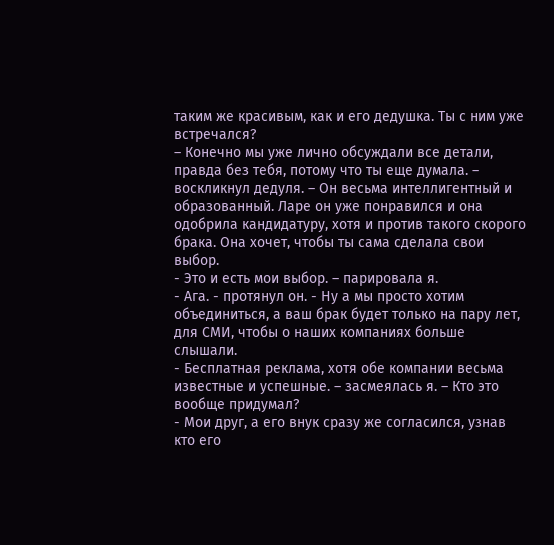таким же красивым, как и его дедушка. Ты с ним уже встречался?
– Конечно мы уже лично обсуждали все детали, правда без тебя, потому что ты еще думала. – воскликнул дедуля. – Он весьма интеллигентный и образованный. Ларе он уже понравился и она одобрила кандидатуру, хотя и против такого скорого брака. Она хочет, чтобы ты сама сделала свои выбор.
- Это и есть мои выбор. – парировала я.
- Ага. - протянул он. - Ну а мы просто хотим объединиться, а ваш брак будет только на пару лет, для СМИ, чтобы о наших компаниях больше слышали.
- Бесплатная реклама, хотя обе компании весьма известные и успешные. – засмеялась я. – Кто это вообще придумал?
- Мои друг, а его внук сразу же согласился, узнав кто его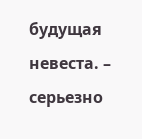будущая невеста. – серьезно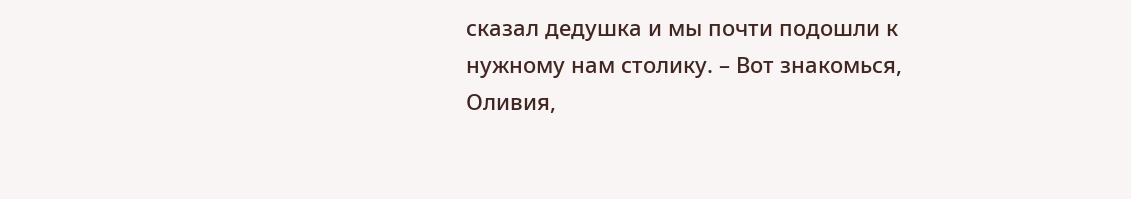сказал дедушка и мы почти подошли к нужному нам столику. – Вот знакомься, Оливия,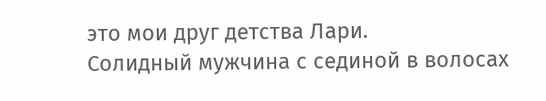это мои друг детства Лари.
Солидный мужчина с сединой в волосах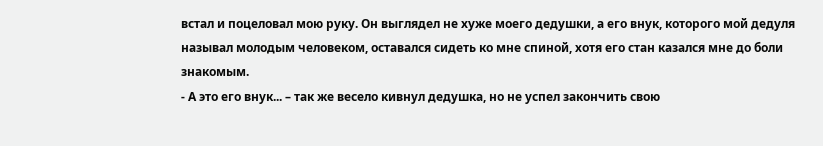встал и поцеловал мою руку. Он выглядел не хуже моего дедушки, а его внук, которого мой дедуля называл молодым человеком, оставался сидеть ко мне спиной, хотя его стан казался мне до боли знакомым.
- А это его внук... – так же весело кивнул дедушка, но не успел закончить свою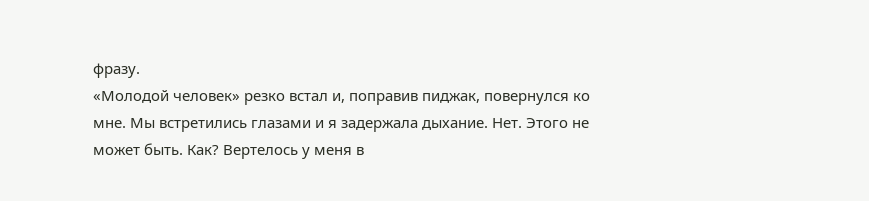фразу.
«Молодой человек» резко встал и, поправив пиджак, повернулся ко мне. Мы встретились глазами и я задержала дыхание. Нет. Этого не может быть. Как? Вертелось у меня в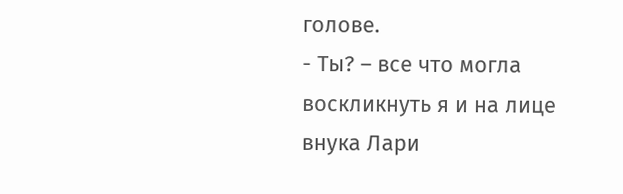голове.
- Ты? – все что могла воскликнуть я и на лице внука Лари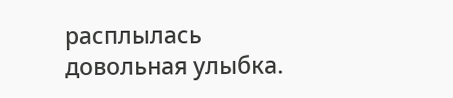расплылась довольная улыбка.